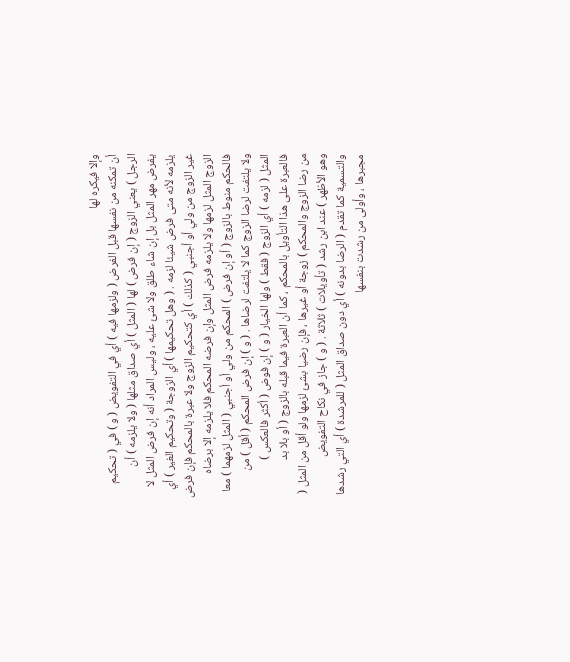وإلا فيكره لها
أن تمكنه من نفسها قبل الفرض ( ولزمها فيه ) أي في التفويض ( و ) في ( تحكيم
الرجل ) يعني الزوج ( إن فرض ) لها ( المثل ) أي صداق مثلها ( ولا يلزمه ) أن
يفرض مهر المثل بل إن شاء طلق ولا شئ عليه ، وليس المراد أنه إن فرض المثل لا
يلزمه لأنه متى فرض شيئا لزمه . ( وهل تحكيمها ) أي الزوجة ( وتحكيم الغير ) أي
غير الزوج من ولي أو أجنبي ( كذلك ) أي كتحكيم الزوج ولا عبرة بالمحكم فإن فرض
الزوج المثل لزمها ولا يلزمه فرض المثل وإن فرضه المحكم فلا يلزمه إلا برضاه
فالحكم منوط بالزوج ( أو إن فرض ) المحكم من ولي أو أجنبي ( المثل لزمهما ) معا
ولا يلتفت لرضا الزوج كما لا يلتفت لرضاها . ( و ) إن فرض المحكم ( أقل ) من
المثل ( لزمه ) أي الزوج ( فقط ) ولها الخيار ( و ) إن فوض ( أكثر فالعكس )
فالعبرة على هذا التأويل بالمحكم ، كما أن العبرة فيما قبله بالزوج ( أو بلا بد
من رضا الزوج والمحكم ) زوجة أو غيرها ، فإن رضيا بشئ لزمها ولو أقل من المثل (
وهو الأظهر ) عند ابن رشد ( تأويلات ) ثلاثة . ( و ) جاز في نكاح التفويض
والتسمية كما تقدم ( الرضا بدونه ) أي دون صداق المثل ( للمرشدة ) أي التي رشدها
مجبرها ، وأولى من رشدت بنفسها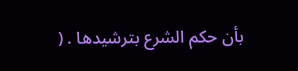بأن حكم الشرع بترشيدها . (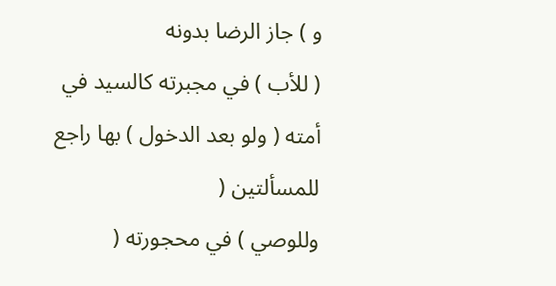و ) جاز الرضا بدونه
( للأب ) في مجبرته كالسيد في أمته ( ولو بعد الدخول ) بها راجع للمسألتين (
وللوصي ) في محجورته (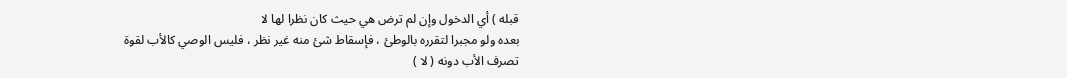قبله ) أي الدخول وإن لم ترض هي حيث كان نظرا لها لا
بعده ولو مجبرا لتقرره بالوطئ ، فإسقاط شئ منه غير نظر ، فليس الوصي كالأب لقوة
تصرف الأب دونه ( لا )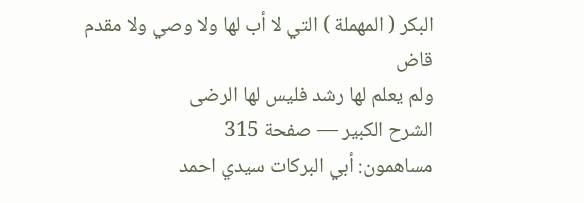البكر ( المهملة ) التي لا أب لها ولا وصي ولا مقدم قاض
ولم يعلم لها رشد فليس لها الرضى
الشرح الكبير — صفحة 315
مساهمون: أبي البركات سيدي احمد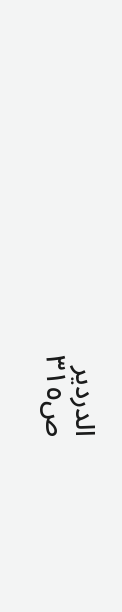الدردير
ص٣١٥